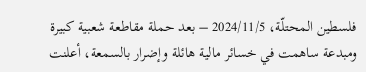فلسطين المحتلّة، 2024/11/5 – بعد حملة مقاطعة شعبية كبيرة ومبدعة ساهمت في خسائر مالية هائلة وإضرار بالسمعة، أعلنت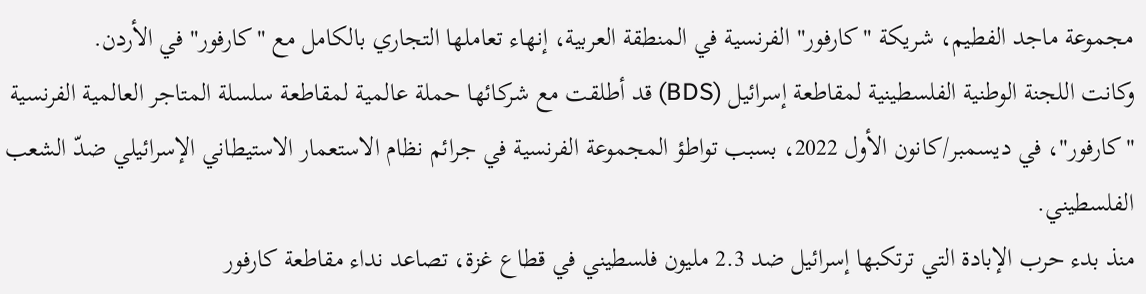مجموعة ماجد الفطيم، شريكة "كارفور" الفرنسية في المنطقة العربية، إنهاء تعاملها التجاري بالكامل مع "كارفور" في الأردن.
وكانت اللجنة الوطنية الفلسطينية لمقاطعة إسرائيل (BDS) قد أطلقت مع شركائها حملة عالمية لمقاطعة سلسلة المتاجر العالمية الفرنسية "كارفور"، في ديسمبر/كانون الأول 2022، بسبب تواطؤ المجموعة الفرنسية في جرائم نظام الاستعمار الاستيطاني الإسرائيلي ضدّ الشعب الفلسطيني.
منذ بدء حرب الإبادة التي ترتكبها إسرائيل ضد 2.3 مليون فلسطيني في قطاع غزة، تصاعد نداء مقاطعة كارفور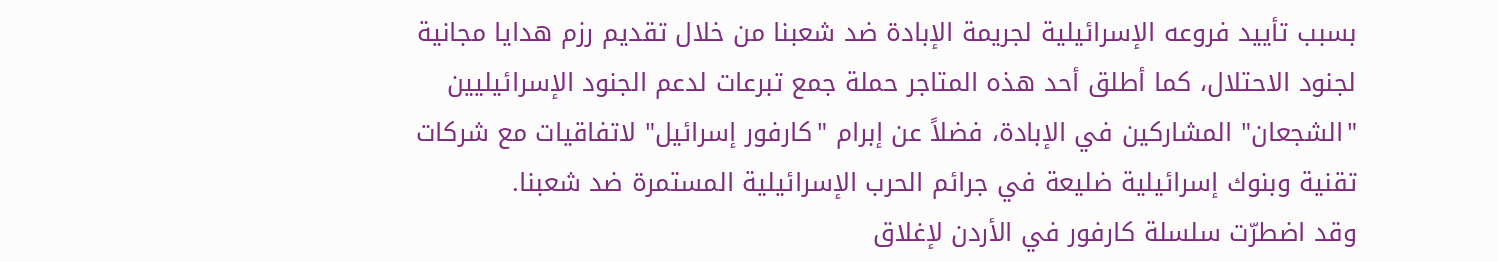بسبب تأييد فروعه الإسرائيلية لجريمة الإبادة ضد شعبنا من خلال تقديم رزم هدايا مجانية لجنود الاحتلال، كما أطلق أحد هذه المتاجر حملة جمع تبرعات لدعم الجنود الإسرائيليين "الشجعان" المشاركين في الإبادة، فضلاً عن إبرام "كارفور إسرائيل" لاتفاقيات مع شركات تقنية وبنوك إسرائيلية ضليعة في جرائم الحرب الإسرائيلية المستمرة ضد شعبنا.
وقد اضطرّت سلسلة كارفور في الأردن لإغلاق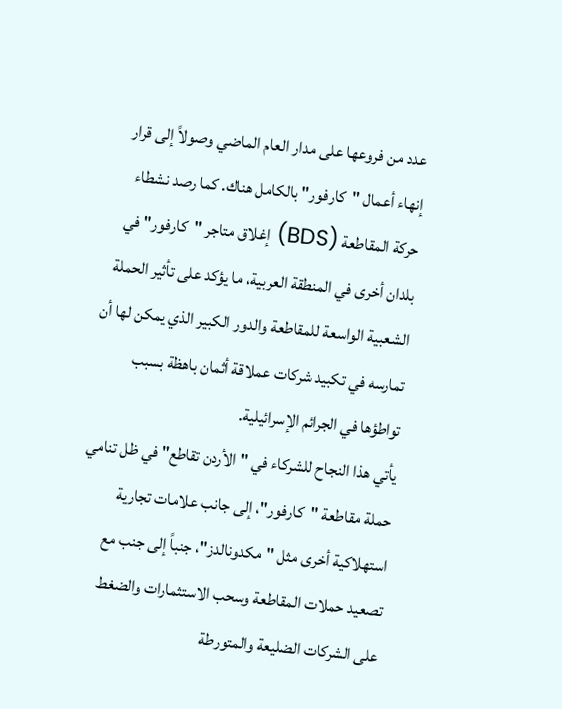عدد من فروعها على مدار العام الماضي وصولاً إلى قرار إنهاء أعمال "كارفور" بالكامل هناك. كما رصد نشطاء حركة المقاطعة (BDS) إغلاق متاجر "كارفور" في بلدان أخرى في المنطقة العربية، ما يؤكد على تأثير الحملة الشعبية الواسعة للمقاطعة والدور الكبير الذي يمكن لها أن تمارسه في تكبيد شركات عملاقة أثمان باهظة بسبب تواطؤها في الجرائم الإسرائيلية.
يأتي هذا النجاح للشركاء في "الأردن تقاطع" في ظل تنامي حملة مقاطعة "كارفور"، إلى جانب علامات تجارية استهلاكية أخرى مثل "مكدونالدز"، جنباً إلى جنب مع تصعيد حملات المقاطعة وسحب الاستثمارات والضغط على الشركات الضليعة والمتورطة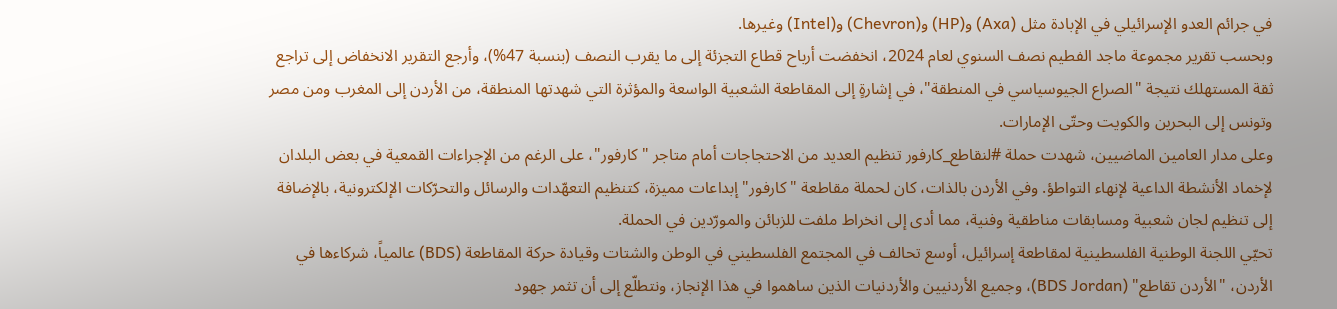في جرائم العدو الإسرائيلي في الإبادة مثل (Axa) و(HP) و(Chevron) و(Intel) وغيرها.
وبحسب تقرير مجموعة ماجد الفطيم نصف السنوي لعام 2024، انخفضت أرباح قطاع التجزئة إلى ما يقرب النصف (بنسبة 47%)، وأرجع التقرير الانخفاض إلى تراجع ثقة المستهلك نتيجة "الصراع الجيوسياسي في المنطقة"، في إشارةٍ إلى المقاطعة الشعبية الواسعة والمؤثرة التي شهدتها المنطقة، من الأردن إلى المغرب ومن مصر وتونس إلى البحرين والكويت وحتّى الإمارات.
وعلى مدار العامين الماضيين، شهدت حملة #لنقاطع_كارفور تنظيم العديد من الاحتجاجات أمام متاجر "كارفور"، على الرغم من الإجراءات القمعية في بعض البلدان لإخماد الأنشطة الداعية لإنهاء التواطؤ. وفي الأردن بالذات، كان لحملة مقاطعة "كارفور" إبداعات مميزة، كتنظيم التعهّدات والرسائل والتحرّكات الإلكترونية، بالإضافة إلى تنظيم لجان شعبية ومسابقات مناطقية وفنية، مما أدى إلى انخراط ملفت للزبائن والمورّدين في الحملة.
تحيّي اللجنة الوطنية الفلسطينية لمقاطعة إسرائيل، أوسع تحالف في المجتمع الفلسطيني في الوطن والشتات وقيادة حركة المقاطعة (BDS) عالمياً، شركاءها في الأردن، "الأردن تقاطع" (BDS Jordan)، وجميع الأردنيين والأردنيات الذين ساهموا في هذا الإنجاز، ونتطلّع إلى أن تثمر جهود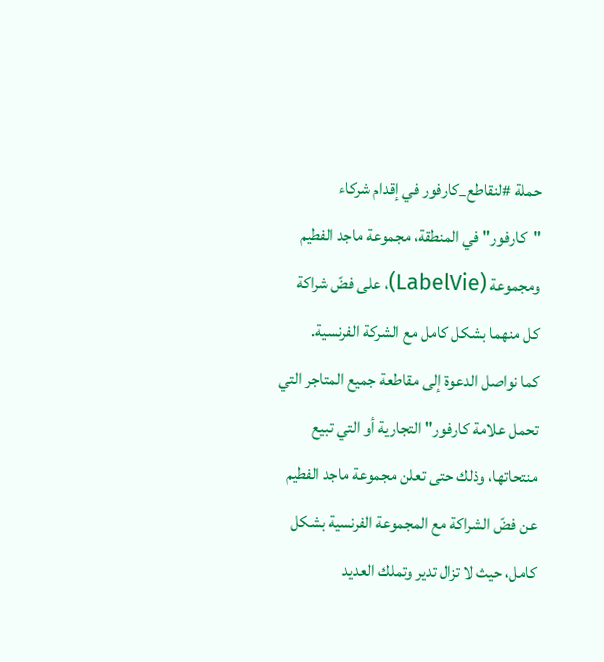حملة #لنقاطع_كارفور في إقدام شركاء "كارفور" في المنطقة، مجموعة ماجد الفطيم ومجموعة (LabelVie)، على فضّ شراكة كل منهما بشكل كامل مع الشركة الفرنسية.
كما نواصل الدعوة إلى مقاطعة جميع المتاجر التي تحمل علامة كارفور" التجارية أو التي تبيع منتحاتها، وذلك حتى تعلن مجموعة ماجد الفطيم عن فضّ الشراكة مع المجموعة الفرنسية بشكل كامل، حيث لا تزال تدير وتملك العديد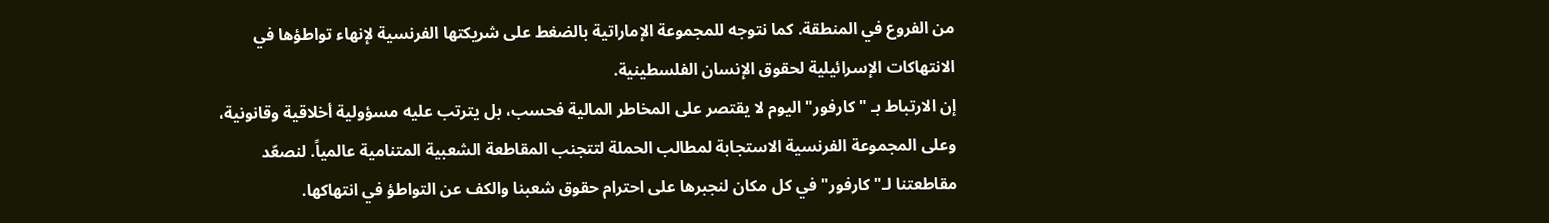من الفروع في المنطقة. كما نتوجه للمجموعة الإماراتية بالضغط على شريكتها الفرنسية لإنهاء تواطؤها في الانتهاكات الإسرائيلية لحقوق الإنسان الفلسطينية.
إن الارتباط بـ "كارفور" اليوم لا يقتصر على المخاطر المالية فحسب، بل يترتب عليه مسؤولية أخلاقية وقانونية، وعلى المجموعة الفرنسية الاستجابة لمطالب الحملة لتتجنب المقاطعة الشعبية المتنامية عالمياً. لنصعّد مقاطعتنا لـ"كارفور" في كل مكان لنجبرها على احترام حقوق شعبنا والكف عن التواطؤ في انتهاكها.